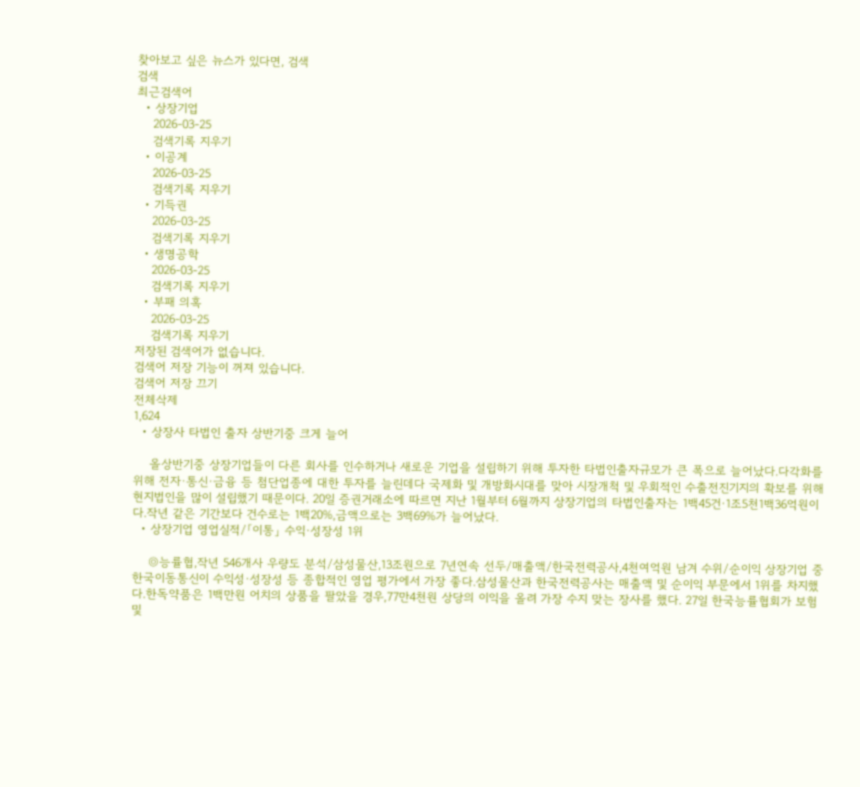찾아보고 싶은 뉴스가 있다면, 검색
검색
최근검색어
  • 상장기업
    2026-03-25
    검색기록 지우기
  • 이공계
    2026-03-25
    검색기록 지우기
  • 기득권
    2026-03-25
    검색기록 지우기
  • 생명공학
    2026-03-25
    검색기록 지우기
  • 부패 의혹
    2026-03-25
    검색기록 지우기
저장된 검색어가 없습니다.
검색어 저장 기능이 꺼져 있습니다.
검색어 저장 끄기
전체삭제
1,624
  • 상장사 타법인 출자 상반기중 크게 늘어

    올상반기중 상장기업들이 다른 회사를 인수하거나 새로운 기업을 설립하기 위해 투자한 타법인출자규모가 큰 폭으로 늘어났다.다각화를 위해 전자·통신·금융 등 첨단업종에 대한 투자를 늘린데다 국제화 및 개방화시대를 맞아 시장개척 및 우회적인 수출전진기지의 확보를 위해 현지법인을 많이 설립했기 때문이다. 20일 증권거래소에 따르면 지난 1월부터 6월까지 상장기업의 타법인출자는 1백45건·1조5천1백36억원이다.작년 같은 기간보다 건수로는 1백20%,금액으로는 3백69%가 늘어났다.
  • 상장기업 영업실적/「이통」 수익·성장성 1위

    ◎능률협,작년 546개사 우량도 분석/삼성물산,13조원으로 7년연속 선두/매출액/한국전력공사,4천여억원 남겨 수위/순이익 상장기업 중 한국이동통신이 수익성·성장성 등 종합적인 영업 평가에서 가장 좋다.삼성물산과 한국전력공사는 매출액 및 순이익 부문에서 1위를 차지했다.한독약품은 1백만원 어치의 상품을 팔았을 경우,77만4천원 상당의 이익을 올려 가장 수지 맞는 장사를 했다. 27일 한국능률협회가 보험 및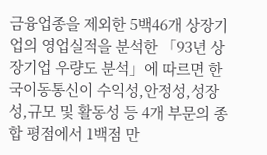금융업종을 제외한 5백46개 상장기업의 영업실적을 분석한 「93년 상장기업 우량도 분석」에 따르면 한국이동통신이 수익성,안정성,성장성,규모 및 활동성 등 4개 부문의 종합 평점에서 1백점 만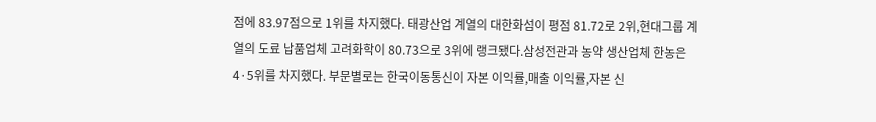점에 83.97점으로 1위를 차지했다. 태광산업 계열의 대한화섬이 평점 81.72로 2위,현대그룹 계열의 도료 납품업체 고려화학이 80.73으로 3위에 랭크됐다.삼성전관과 농약 생산업체 한농은 4·5위를 차지했다. 부문별로는 한국이동통신이 자본 이익률,매출 이익률,자본 신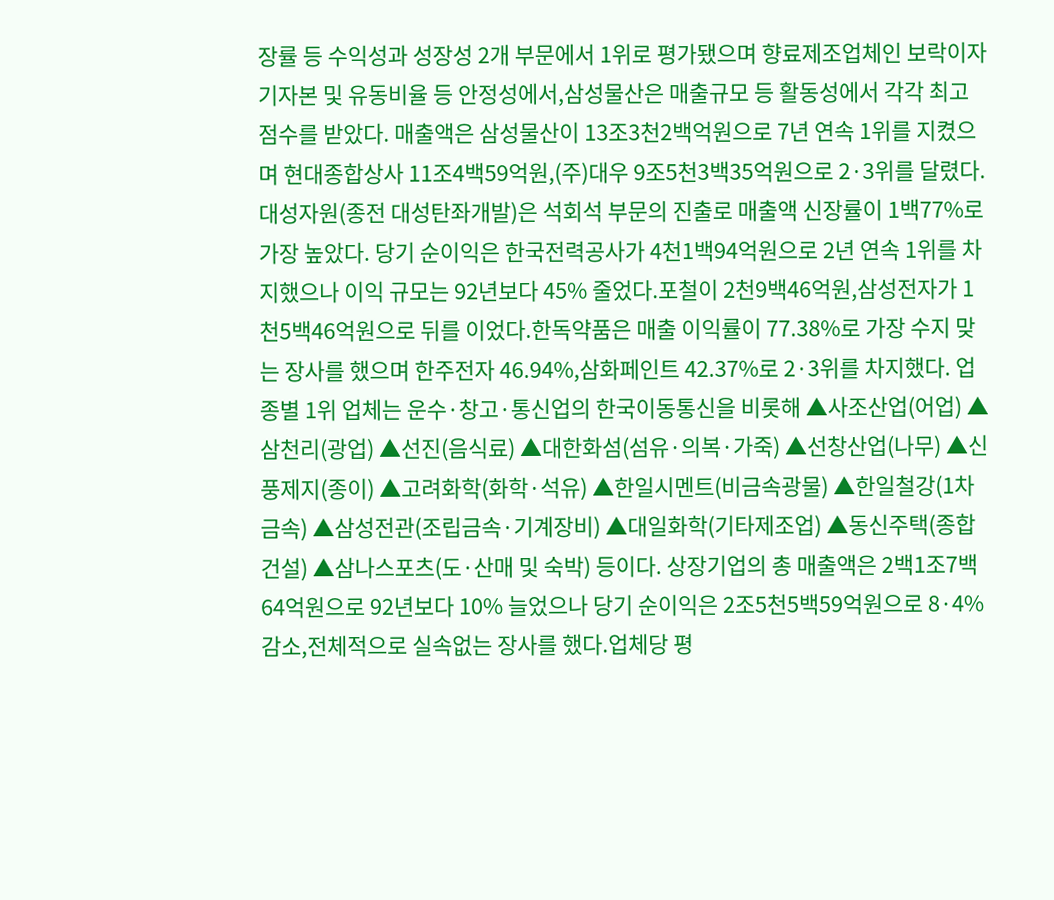장률 등 수익성과 성장성 2개 부문에서 1위로 평가됐으며 향료제조업체인 보락이자기자본 및 유동비율 등 안정성에서,삼성물산은 매출규모 등 활동성에서 각각 최고 점수를 받았다. 매출액은 삼성물산이 13조3천2백억원으로 7년 연속 1위를 지켰으며 현대종합상사 11조4백59억원,(주)대우 9조5천3백35억원으로 2·3위를 달렸다.대성자원(종전 대성탄좌개발)은 석회석 부문의 진출로 매출액 신장률이 1백77%로 가장 높았다. 당기 순이익은 한국전력공사가 4천1백94억원으로 2년 연속 1위를 차지했으나 이익 규모는 92년보다 45% 줄었다.포철이 2천9백46억원,삼성전자가 1천5백46억원으로 뒤를 이었다.한독약품은 매출 이익률이 77.38%로 가장 수지 맞는 장사를 했으며 한주전자 46.94%,삼화페인트 42.37%로 2·3위를 차지했다. 업종별 1위 업체는 운수·창고·통신업의 한국이동통신을 비롯해 ▲사조산업(어업) ▲삼천리(광업) ▲선진(음식료) ▲대한화섬(섬유·의복·가죽) ▲선창산업(나무) ▲신풍제지(종이) ▲고려화학(화학·석유) ▲한일시멘트(비금속광물) ▲한일철강(1차금속) ▲삼성전관(조립금속·기계장비) ▲대일화학(기타제조업) ▲동신주택(종합건설) ▲삼나스포츠(도·산매 및 숙박) 등이다. 상장기업의 총 매출액은 2백1조7백64억원으로 92년보다 10% 늘었으나 당기 순이익은 2조5천5백59억원으로 8·4% 감소,전체적으로 실속없는 장사를 했다.업체당 평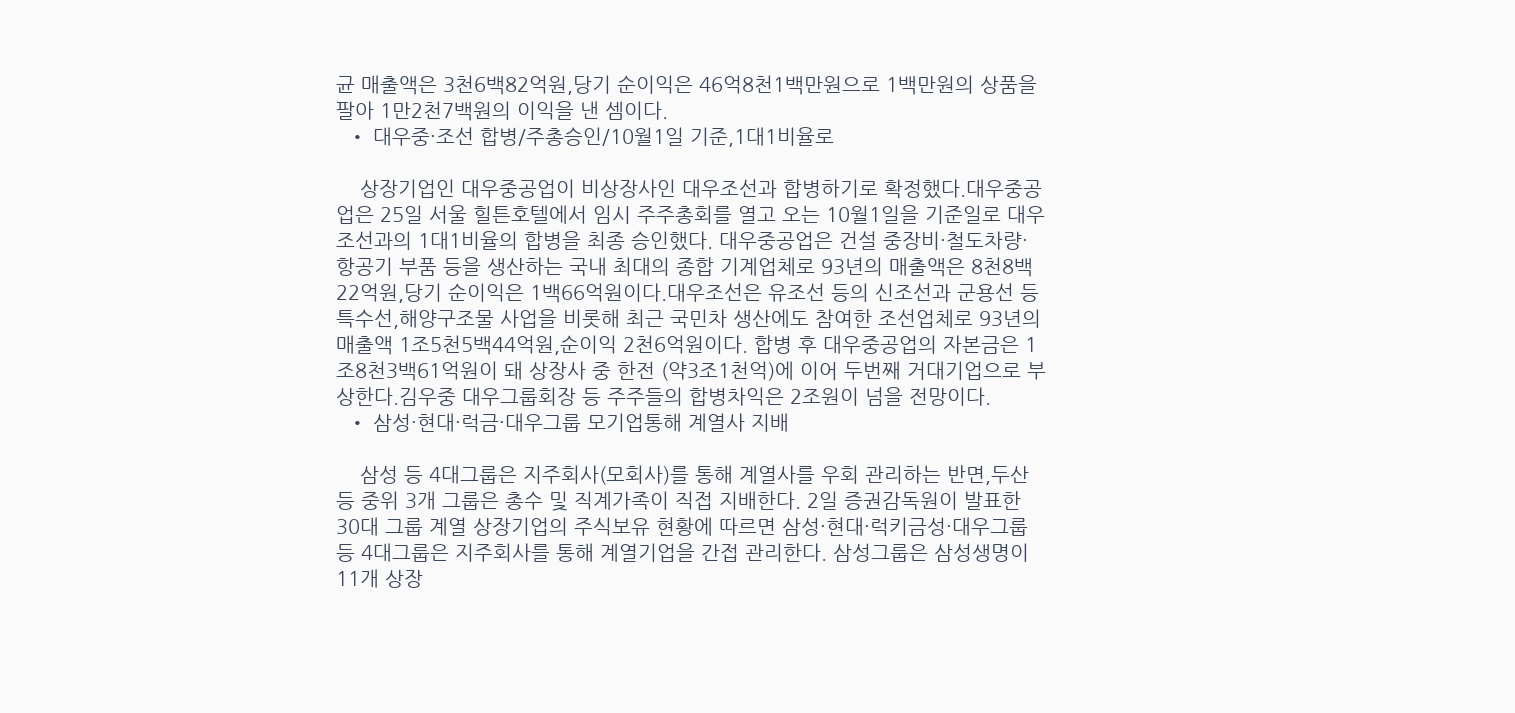균 매출액은 3천6백82억원,당기 순이익은 46억8천1백만원으로 1백만원의 상품을 팔아 1만2천7백원의 이익을 낸 셈이다.
  • 대우중·조선 합병/주총승인/10월1일 기준,1대1비율로

    상장기업인 대우중공업이 비상장사인 대우조선과 합병하기로 확정했다.대우중공업은 25일 서울 힐튼호텔에서 임시 주주총회를 열고 오는 10월1일을 기준일로 대우조선과의 1대1비율의 합병을 최종 승인했다. 대우중공업은 건설 중장비·철도차량·항공기 부품 등을 생산하는 국내 최대의 종합 기계업체로 93년의 매출액은 8천8백22억원,당기 순이익은 1백66억원이다.대우조선은 유조선 등의 신조선과 군용선 등 특수선,해양구조물 사업을 비롯해 최근 국민차 생산에도 참여한 조선업체로 93년의 매출액 1조5천5백44억원,순이익 2천6억원이다. 합병 후 대우중공업의 자본금은 1조8천3백61억원이 돼 상장사 중 한전 (약3조1천억)에 이어 두번째 거대기업으로 부상한다.김우중 대우그룹회장 등 주주들의 합병차익은 2조원이 넘을 전망이다.
  • 삼성·현대·럭금·대우그룹 모기업통해 계열사 지배

    삼성 등 4대그룹은 지주회사(모회사)를 통해 계열사를 우회 관리하는 반면,두산 등 중위 3개 그룹은 총수 및 직계가족이 직접 지배한다. 2일 증권감독원이 발표한 30대 그룹 계열 상장기업의 주식보유 현황에 따르면 삼성·현대·럭키금성·대우그룹 등 4대그룹은 지주회사를 통해 계열기업을 간접 관리한다. 삼성그룹은 삼성생명이 11개 상장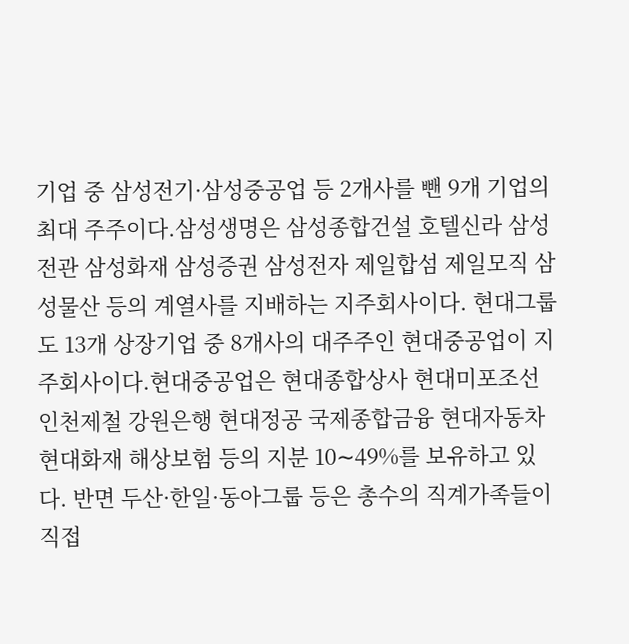기업 중 삼성전기·삼성중공업 등 2개사를 뺀 9개 기업의 최대 주주이다.삼성생명은 삼성종합건설 호텔신라 삼성전관 삼성화재 삼성증권 삼성전자 제일합섬 제일모직 삼성물산 등의 계열사를 지배하는 지주회사이다. 현대그룹도 13개 상장기업 중 8개사의 대주주인 현대중공업이 지주회사이다.현대중공업은 현대종합상사 현대미포조선 인천제철 강원은행 현대정공 국제종합금융 현대자동차 현대화재 해상보험 등의 지분 10∼49%를 보유하고 있다. 반면 두산·한일·동아그룹 등은 총수의 직계가족들이 직접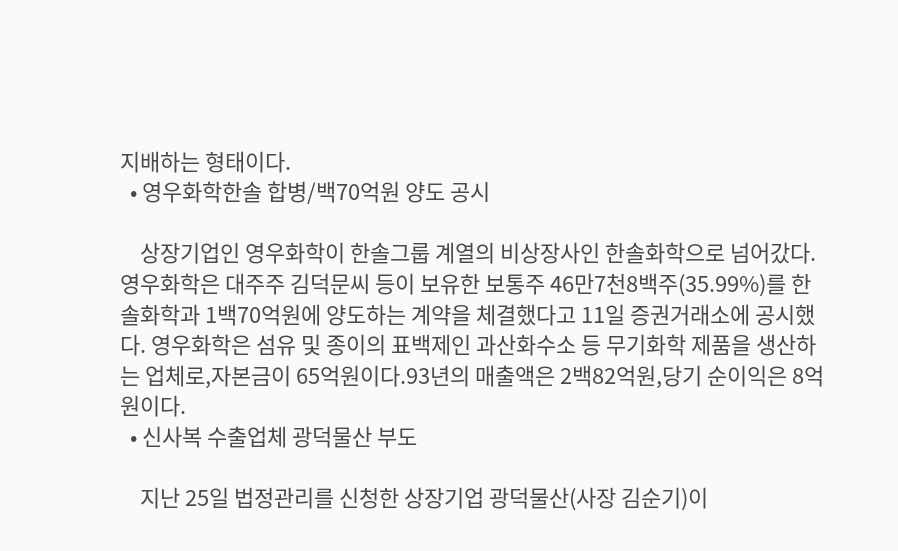지배하는 형태이다.
  • 영우화학한솔 합병/백70억원 양도 공시

    상장기업인 영우화학이 한솔그룹 계열의 비상장사인 한솔화학으로 넘어갔다.영우화학은 대주주 김덕문씨 등이 보유한 보통주 46만7천8백주(35.99%)를 한솔화학과 1백70억원에 양도하는 계약을 체결했다고 11일 증권거래소에 공시했다. 영우화학은 섬유 및 종이의 표백제인 과산화수소 등 무기화학 제품을 생산하는 업체로,자본금이 65억원이다.93년의 매출액은 2백82억원,당기 순이익은 8억원이다.
  • 신사복 수출업체 광덕물산 부도

    지난 25일 법정관리를 신청한 상장기업 광덕물산(사장 김순기)이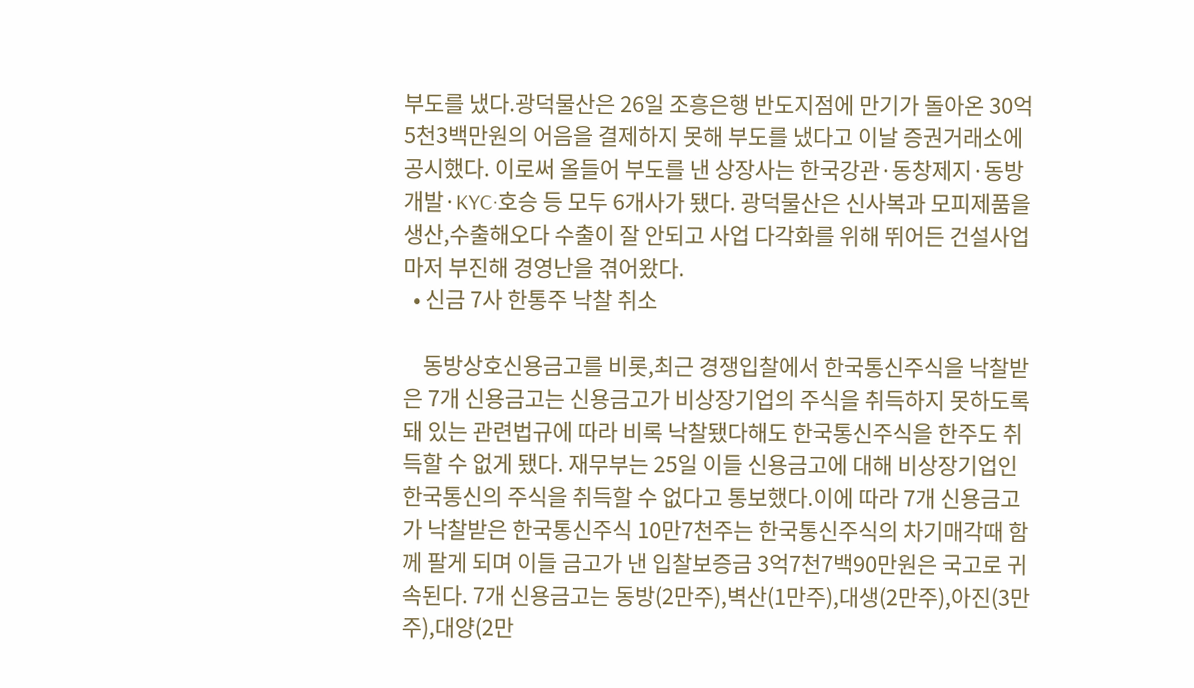부도를 냈다.광덕물산은 26일 조흥은행 반도지점에 만기가 돌아온 30억5천3백만원의 어음을 결제하지 못해 부도를 냈다고 이날 증권거래소에 공시했다. 이로써 올들어 부도를 낸 상장사는 한국강관·동창제지·동방개발·KYC·호승 등 모두 6개사가 됐다. 광덕물산은 신사복과 모피제품을 생산,수출해오다 수출이 잘 안되고 사업 다각화를 위해 뛰어든 건설사업마저 부진해 경영난을 겪어왔다.
  • 신금 7사 한통주 낙찰 취소

    동방상호신용금고를 비롯,최근 경쟁입찰에서 한국통신주식을 낙찰받은 7개 신용금고는 신용금고가 비상장기업의 주식을 취득하지 못하도록 돼 있는 관련법규에 따라 비록 낙찰됐다해도 한국통신주식을 한주도 취득할 수 없게 됐다. 재무부는 25일 이들 신용금고에 대해 비상장기업인 한국통신의 주식을 취득할 수 없다고 통보했다.이에 따라 7개 신용금고가 낙찰받은 한국통신주식 10만7천주는 한국통신주식의 차기매각때 함께 팔게 되며 이들 금고가 낸 입찰보증금 3억7천7백90만원은 국고로 귀속된다. 7개 신용금고는 동방(2만주),벽산(1만주),대생(2만주),아진(3만주),대양(2만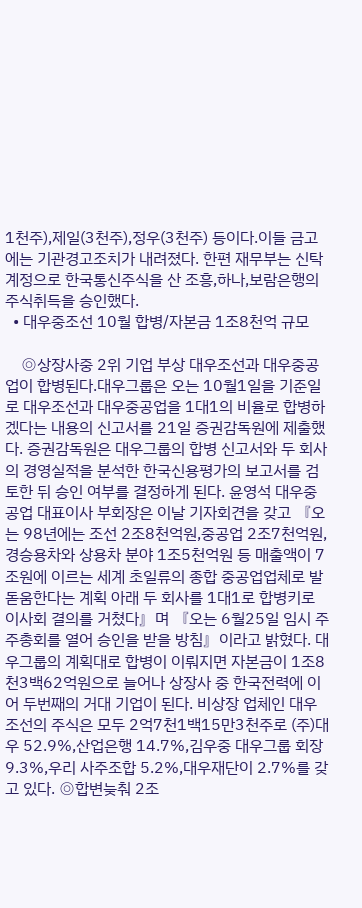1천주),제일(3천주),정우(3천주) 등이다.이들 금고에는 기관경고조치가 내려졌다. 한편 재무부는 신탁계정으로 한국통신주식을 산 조흥,하나,보람은행의 주식취득을 승인했다.
  • 대우중조선 10월 합병/자본금 1조8천억 규모

    ◎상장사중 2위 기업 부상 대우조선과 대우중공업이 합병된다.대우그룹은 오는 10월1일을 기준일로 대우조선과 대우중공업을 1대1의 비율로 합병하겠다는 내용의 신고서를 21일 증권감독원에 제출했다. 증권감독원은 대우그룹의 합병 신고서와 두 회사의 경영실적을 분석한 한국신용평가의 보고서를 검토한 뒤 승인 여부를 결정하게 된다. 윤영석 대우중공업 대표이사 부회장은 이날 기자회견을 갖고 『오는 98년에는 조선 2조8천억원,중공업 2조7천억원,경승용차와 상용차 분야 1조5천억원 등 매출액이 7조원에 이르는 세계 초일류의 종합 중공업업체로 발돋움한다는 계획 아래 두 회사를 1대1로 합병키로 이사회 결의를 거쳤다』며 『오는 6월25일 임시 주주총회를 열어 승인을 받을 방침』이라고 밝혔다. 대우그룹의 계획대로 합병이 이뤄지면 자본금이 1조8천3백62억원으로 늘어나 상장사 중 한국전력에 이어 두번째의 거대 기업이 된다. 비상장 업체인 대우조선의 주식은 모두 2억7천1백15만3천주로 (주)대우 52.9%,산업은행 14.7%,김우중 대우그룹 회장 9.3%,우리 사주조합 5.2%,대우재단이 2.7%를 갖고 있다. ◎합변늦춰 2조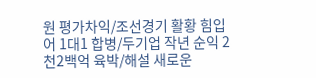원 평가차익/조선경기 활황 힘입어 1대1 합병/두기업 작년 순익 2천2백억 육박/해설 새로운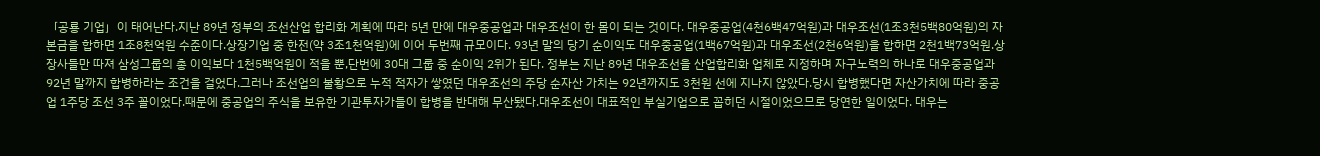「공룡 기업」이 태어난다.지난 89년 정부의 조선산업 합리화 계획에 따라 5년 만에 대우중공업과 대우조선이 한 몸이 되는 것이다. 대우중공업(4천6백47억원)과 대우조선(1조3천5백80억원)의 자본금을 합하면 1조8천억원 수준이다.상장기업 중 한전(약 3조1천억원)에 이어 두번째 규모이다. 93년 말의 당기 순이익도 대우중공업(1백67억원)과 대우조선(2천6억원)을 합하면 2천1백73억원.상장사들만 따져 삼성그룹의 총 이익보다 1천5백억원이 적을 뿐,단번에 30대 그룹 중 순이익 2위가 된다. 정부는 지난 89년 대우조선을 산업합리화 업체로 지정하며 자구노력의 하나로 대우중공업과 92년 말까지 합병하라는 조건을 걸었다.그러나 조선업의 불황으로 누적 적자가 쌓였던 대우조선의 주당 순자산 가치는 92년까지도 3천원 선에 지나지 않았다.당시 합병했다면 자산가치에 따라 중공업 1주당 조선 3주 꼴이었다.때문에 중공업의 주식을 보유한 기관투자가들이 합병을 반대해 무산됐다.대우조선이 대표적인 부실기업으로 꼽히던 시절이었으므로 당연한 일이었다. 대우는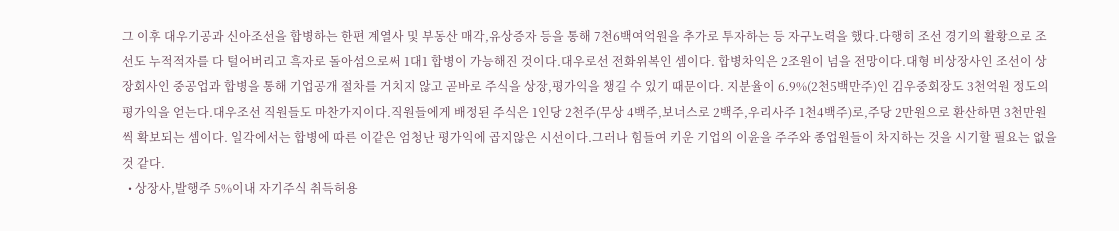그 이후 대우기공과 신아조선을 합병하는 한편 계열사 및 부동산 매각,유상증자 등을 통해 7천6백여억원을 추가로 투자하는 등 자구노력을 했다.다행히 조선 경기의 활황으로 조선도 누적적자를 다 털어버리고 흑자로 돌아섬으로써 1대1 합병이 가능해진 것이다.대우로선 전화위복인 셈이다. 합병차익은 2조원이 넘을 전망이다.대형 비상장사인 조선이 상장회사인 중공업과 합병을 통해 기업공개 절차를 거치지 않고 곧바로 주식을 상장,평가익을 챙길 수 있기 때문이다. 지분율이 6.9%(2천5백만주)인 김우중회장도 3천억원 정도의 평가익을 얻는다.대우조선 직원들도 마찬가지이다.직원들에게 배정된 주식은 1인당 2천주(무상 4백주,보너스로 2백주,우리사주 1천4백주)로,주당 2만원으로 환산하면 3천만원씩 확보되는 셈이다. 일각에서는 합병에 따른 이같은 엄청난 평가익에 곱지않은 시선이다.그러나 힘들여 키운 기업의 이윤을 주주와 종업원들이 차지하는 것을 시기할 필요는 없을 것 같다.
  • 상장사,발행주 5%이내 자기주식 취득허용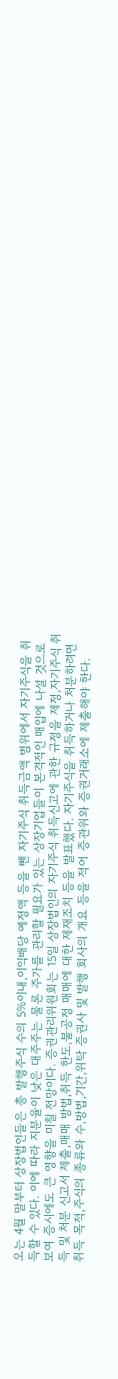오는 4월 말부터 상장법인들은 총 발행주식 수의 5%이내,이익배당 예정액 등을 뺀 자기주식 취득금액 범위에서 자기주식을 취득할 수 있다. 이에 따라 지분율이 낮은 대주주는 물론 주가를 관리할 필요가 있는 상장기업들이 본격적인 매입에 나설 것으로 보여 증시에도 큰 영향을 미칠 전망이다. 증권관리위원회는 15일 상장법인의 자기주식 취득신고에 관한 규정을 제정,자기주식 취득 및 처분 신고서 제출,매매 방법,취득 한도,불공정 매매에 대한 제재조치 등을 발표했다. 자기주식을 취득하거나 처분하려면 취득 목적,주식의 종류와 수,방법,기간,위탁 증권사 및 발행 회사의 개요 등을 적어 증관위와 증권거래소에 제출해야 한다.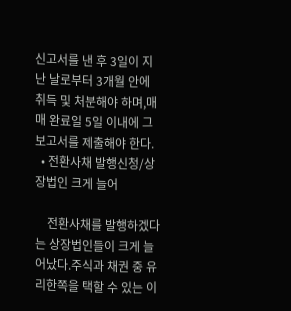신고서를 낸 후 3일이 지난 날로부터 3개월 안에 취득 및 처분해야 하며,매매 완료일 5일 이내에 그 보고서를 제출해야 한다.
  • 전환사채 발행신청/상장법인 크게 늘어

    전환사채를 발행하겠다는 상장법인들이 크게 늘어났다.주식과 채권 중 유리한쪽을 택할 수 있는 이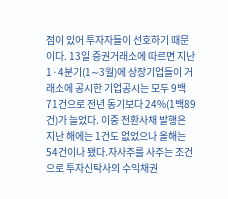점이 있어 투자자들이 선호하기 때문이다. 13일 증권거래소에 따르면 지난 1·4분기(1∼3월)에 상장기업들이 거래소에 공시한 기업공시는 모두 9백71건으로 전년 동기보다 24%(1백89건)가 늘었다. 이중 전환사채 발행은 지난 해에는 1건도 없었으나 올해는 54건이나 됐다.자사주를 사주는 조건으로 투자신탁사의 수익채권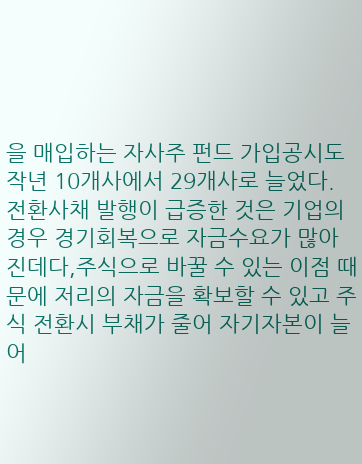을 매입하는 자사주 펀드 가입공시도 작년 10개사에서 29개사로 늘었다. 전환사채 발행이 급증한 것은 기업의 경우 경기회복으로 자금수요가 많아진데다,주식으로 바꿀 수 있는 이점 때문에 저리의 자금을 확보할 수 있고 주식 전환시 부채가 줄어 자기자본이 늘어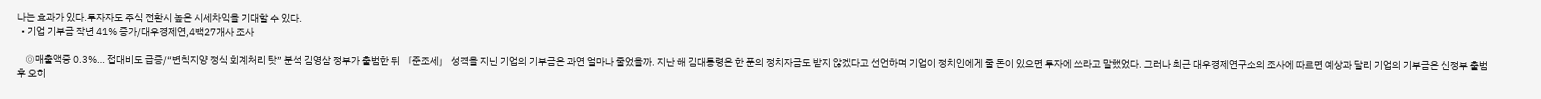나는 효과가 있다.투자자도 주식 전환시 높은 시세차익을 기대할 수 있다.
  • 기업 기부금 작년 41% 증가/대우경제연,4백27개사 조사

    ◎매출액중 0.3%… 접대비도 급증/“변칙지양 정식 회계처리 탓” 분석 김영삼 정부가 출범한 뒤 「준조세」 성격을 지닌 기업의 기부금은 과연 얼마나 줄었을까. 지난 해 김대통령은 한 푼의 정치자금도 받지 않겠다고 선언하며 기업이 정치인에게 줄 돈이 있으면 투자에 쓰라고 말했었다. 그러나 최근 대우경제연구소의 조사에 따르면 예상과 달리 기업의 기부금은 신정부 출범 후 오히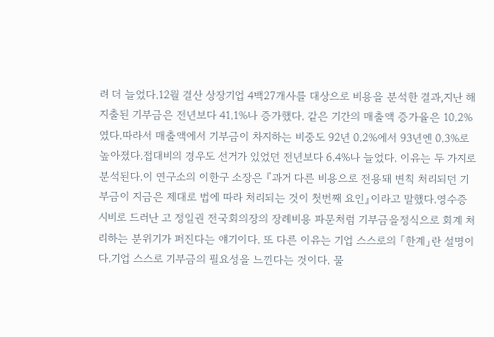려 더 늘었다.12월 결산 상장기업 4백27개사를 대상으로 비용을 분석한 결과,지난 해 지출된 기부금은 전년보다 41.1%나 증가했다. 같은 기간의 매출액 증가율은 10.2%였다.따라서 매출액에서 기부금이 차지하는 비중도 92년 0.2%에서 93년엔 0.3%로 높아졌다.접대비의 경우도 선거가 있었던 전년보다 6.4%나 늘었다. 이유는 두 가지로 분석된다.이 연구소의 이한구 소장은 『과거 다른 비용으로 전용돼 변칙 처리되던 기부금이 지금은 제대로 법에 따라 처리되는 것이 첫번째 요인』이라고 말했다.영수증 시비로 드러난 고 정일권 전국회의장의 장례비용 파문처럼 기부금을정식으로 회계 처리하는 분위기가 퍼진다는 얘기이다. 또 다른 이유는 기업 스스로의 「한계」란 설명이다.기업 스스로 기부금의 필요성을 느낀다는 것이다. 물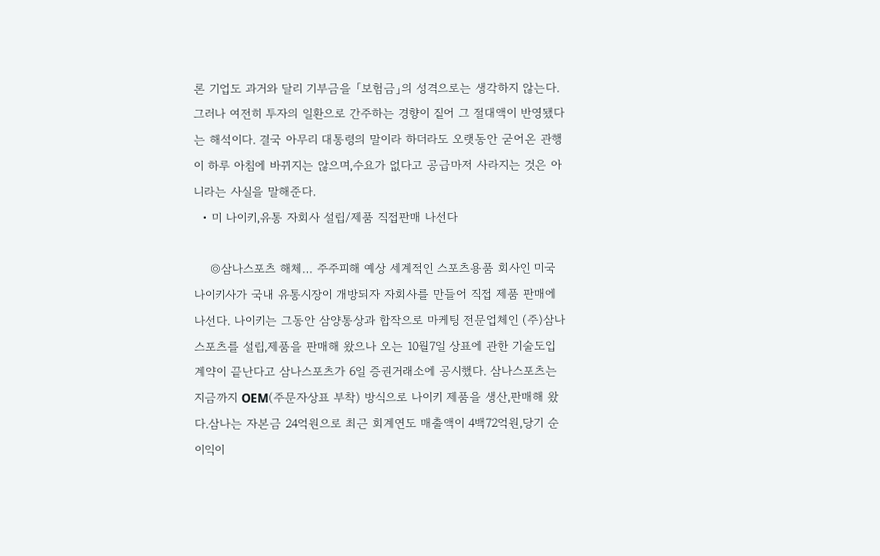론 기업도 과거와 달리 기부금을 「보험금」의 성격으로는 생각하지 않는다.그러나 여전히 투자의 일환으로 간주하는 경향이 짙어 그 절대액이 반영됐다는 해석이다. 결국 아무리 대통령의 말이라 하더라도 오랫동안 굳어온 관행이 하루 아침에 바뀌지는 않으며,수요가 없다고 공급마저 사라지는 것은 아니라는 사실을 말해준다.
  • 미 나이키,유통 자회사 설립/제품 직접판매 나선다

    ◎삼나스포츠 해체… 주주피해 예상 세계적인 스포츠용품 회사인 미국 나이키사가 국내 유통시장이 개방되자 자회사를 만들어 직접 제품 판매에 나선다. 나이키는 그동안 삼양통상과 합작으로 마케팅 전문업체인 (주)삼나스포츠를 설립,제품을 판매해 왔으나 오는 10월7일 상표에 관한 기술도입 계약이 끝난다고 삼나스포츠가 6일 증권거래소에 공시했다. 삼나스포츠는 지금까지 OEM(주문자상표 부착) 방식으로 나이키 제품을 생산,판매해 왔다.삼나는 자본금 24억원으로 최근 회계연도 매출액이 4백72억원,당기 순이익이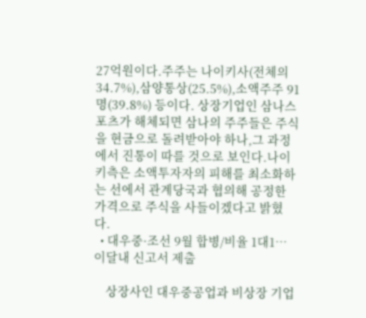27억원이다.주주는 나이키사(전체의 34.7%),삼양통상(25.5%),소액주주 91명(39.8%) 등이다. 상장기업인 삼나스포츠가 해체되면 삼나의 주주들은 주식을 현금으로 돌려받아야 하나,그 과정에서 진통이 따를 것으로 보인다.나이키측은 소액투자자의 피해를 최소화하는 선에서 관계당국과 협의해 공정한 가격으로 주식을 사들이겠다고 밝혔다.
  • 대우중·조선 9월 합병/비율 1대1… 이달내 신고서 제출

    상장사인 대우중공업과 비상장 기업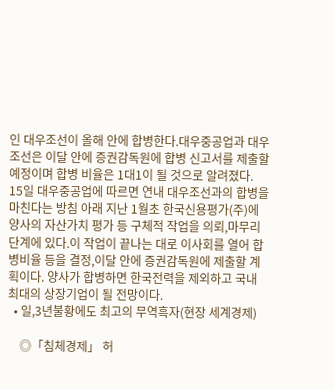인 대우조선이 올해 안에 합병한다.대우중공업과 대우조선은 이달 안에 증권감독원에 합병 신고서를 제출할 예정이며 합병 비율은 1대1이 될 것으로 알려졌다. 15일 대우중공업에 따르면 연내 대우조선과의 합병을 마친다는 방침 아래 지난 1월초 한국신용평가(주)에 양사의 자산가치 평가 등 구체적 작업을 의뢰,마무리 단계에 있다.이 작업이 끝나는 대로 이사회를 열어 합병비율 등을 결정,이달 안에 증권감독원에 제출할 계획이다. 양사가 합병하면 한국전력을 제외하고 국내 최대의 상장기업이 될 전망이다.
  • 일,3년불황에도 최고의 무역흑자(현장 세계경제)

    ◎「침체경제」 허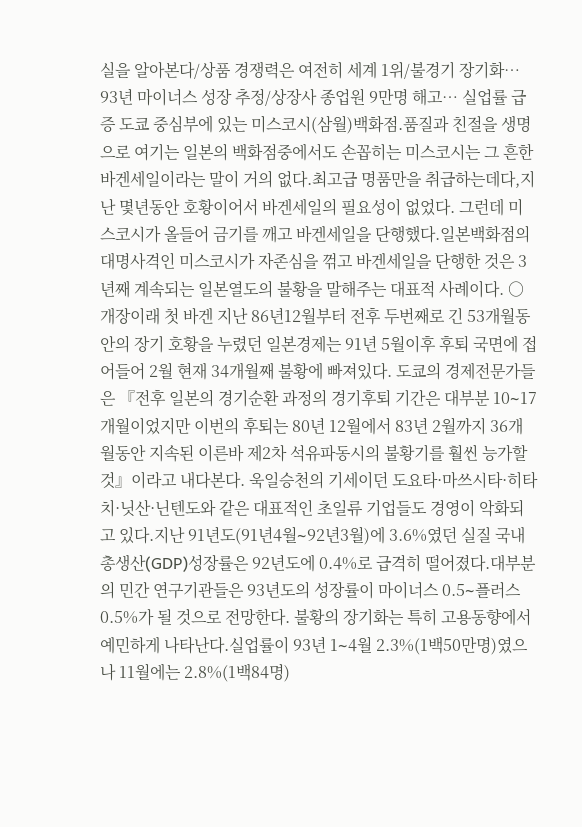실을 알아본다/상품 경쟁력은 여전히 세계 1위/불경기 장기화… 93년 마이너스 성장 추정/상장사 종업원 9만명 해고… 실업률 급증 도쿄 중심부에 있는 미스코시(삼월)백화점.품질과 친절을 생명으로 여기는 일본의 백화점중에서도 손꼽히는 미스코시는 그 흔한 바겐세일이라는 말이 거의 없다.최고급 명품만을 취급하는데다,지난 몇년동안 호황이어서 바겐세일의 필요성이 없었다. 그런데 미스코시가 올들어 금기를 깨고 바겐세일을 단행했다.일본백화점의 대명사격인 미스코시가 자존심을 꺾고 바겐세일을 단행한 것은 3년째 계속되는 일본열도의 불황을 말해주는 대표적 사례이다. ○개장이래 첫 바겐 지난 86년12월부터 전후 두번째로 긴 53개월동안의 장기 호황을 누렸던 일본경제는 91년 5월이후 후퇴 국면에 접어들어 2월 현재 34개월째 불황에 빠져있다. 도쿄의 경제전문가들은 『전후 일본의 경기순환 과정의 경기후퇴 기간은 대부분 10∼17개월이었지만 이번의 후퇴는 80년 12월에서 83년 2월까지 36개월동안 지속된 이른바 제2차 석유파동시의 불황기를 훨씬 능가할 것』이라고 내다본다. 욱일승천의 기세이던 도요타·마쓰시타·히타치·닛산·닌텐도와 같은 대표적인 초일류 기업들도 경영이 악화되고 있다.지난 91년도(91년4월∼92년3월)에 3.6%였던 실질 국내총생산(GDP)성장률은 92년도에 0.4%로 급격히 떨어졌다.대부분의 민간 연구기관들은 93년도의 성장률이 마이너스 0.5∼플러스 0.5%가 될 것으로 전망한다. 불황의 장기화는 특히 고용동향에서 예민하게 나타난다.실업률이 93년 1∼4월 2.3%(1백50만명)였으나 11월에는 2.8%(1백84명)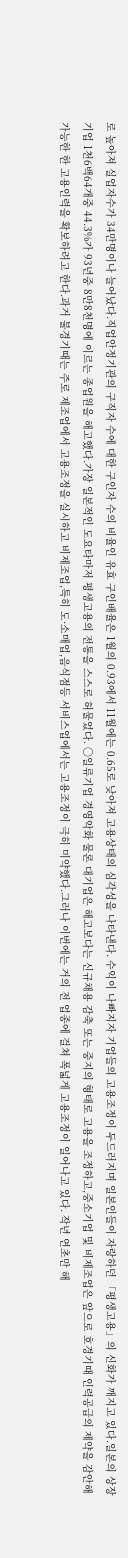로 높아져 실업자수가 34만명이나 늘어났다.직업안정기관의 구직자 수에 대한 구인자 수의 비율인 유효 구인배율은 1월의 0.93에서 11월에는 0.65로 낮아져 고용상태의 심각성을 나타낸다. 수익이 나빠지자 기업들의 고용조정이 두드러지며 일본인들이 자랑하던 「평생고용」의 신화가 깨지고 있다.일본의 상장기업 1천6백64개중 44.3%가 93년중 8만8천명에 이르는 종업원을 해고했다.가장 일본적인 도요타마저 평생고용의 전통을 스스로 허물었다. ○일류기업 경영악화 물론 대기업은 해고보다는 신규채용 감축 또는 중지의 형태로 고용을 조정하고,중소기업 및 비제조업은 앞으로 호경기때 인력공급의 제약을 감안해 가능한 한 고용인력을 확보하려고 한다.과거 불경기때는 주로 제조업에서 고용조정을 실시하고 비제조업,특히 도·소매업,음식점등 서비스업에서는 고용조정이 극히 미약했다.그러나 이번에는 거의 전 업종에 걸쳐 폭넓게 고용조정이 일어나고 있다. 작년 연초만 해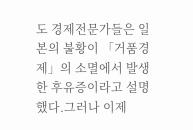도 경제전문가들은 일본의 불황이 「거품경제」의 소멸에서 발생한 후유증이라고 설명했다.그러나 이제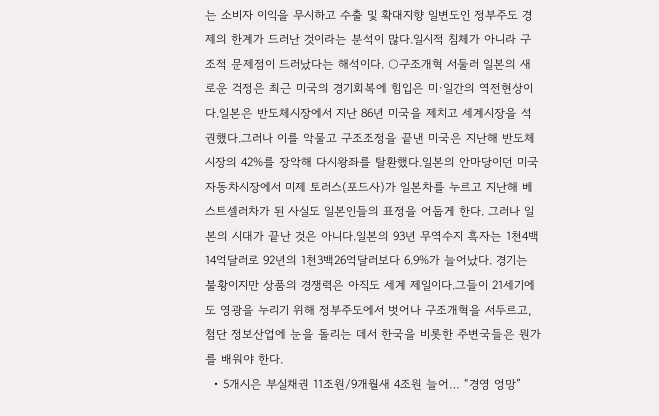는 소비자 이익을 무시하고 수출 및 확대지향 일변도인 정부주도 경제의 한계가 드러난 것이라는 분석이 많다.일시적 침체가 아니라 구조적 문제점이 드러났다는 해석이다. ○구조개혁 서둘러 일본의 새로운 걱정은 최근 미국의 경기회복에 힘입은 미·일간의 역전현상이다.일본은 반도체시장에서 지난 86년 미국을 제치고 세계시장을 석권했다.그러나 이를 악물고 구조조정을 끝낸 미국은 지난해 반도체 시장의 42%를 장악해 다시왕좌를 탈환했다.일본의 안마당이던 미국 자동차시장에서 미제 토러스(포드사)가 일본차를 누르고 지난해 베스트셀러차가 된 사실도 일본인들의 표정을 어둡게 한다. 그러나 일본의 시대가 끝난 것은 아니다.일본의 93년 무역수지 흑자는 1천4백14억달러로 92년의 1천3백26억달러보다 6.9%가 늘어났다. 경기는 불황이지만 상품의 경쟁력은 아직도 세계 제일이다.그들이 21세기에도 영광을 누리기 위해 정부주도에서 벗어나 구조개혁을 서두르고,첨단 정보산업에 눈을 돌리는 데서 한국을 비롯한 주변국들은 뭔가를 배워야 한다.
  • 5개시은 부실채권 11조원/9개월새 4조원 늘어… “경영 엉망”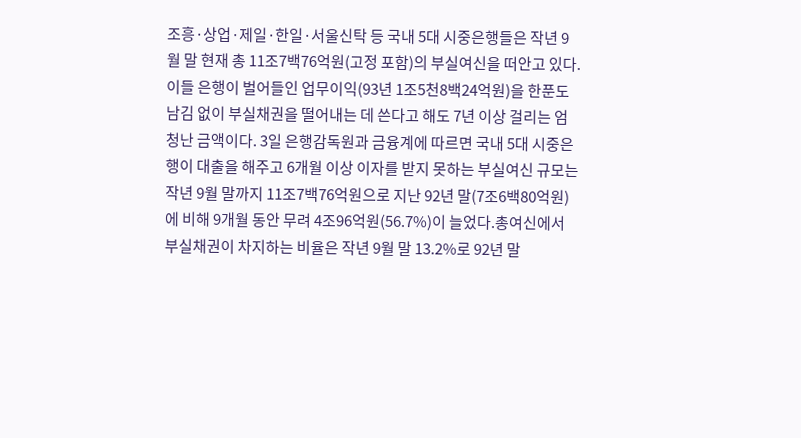조흥·상업·제일·한일·서울신탁 등 국내 5대 시중은행들은 작년 9월 말 현재 총 11조7백76억원(고정 포함)의 부실여신을 떠안고 있다.이들 은행이 벌어들인 업무이익(93년 1조5천8백24억원)을 한푼도 남김 없이 부실채권을 떨어내는 데 쓴다고 해도 7년 이상 걸리는 엄청난 금액이다. 3일 은행감독원과 금융계에 따르면 국내 5대 시중은행이 대출을 해주고 6개월 이상 이자를 받지 못하는 부실여신 규모는 작년 9월 말까지 11조7백76억원으로 지난 92년 말(7조6백80억원)에 비해 9개월 동안 무려 4조96억원(56.7%)이 늘었다.총여신에서 부실채권이 차지하는 비율은 작년 9월 말 13.2%로 92년 말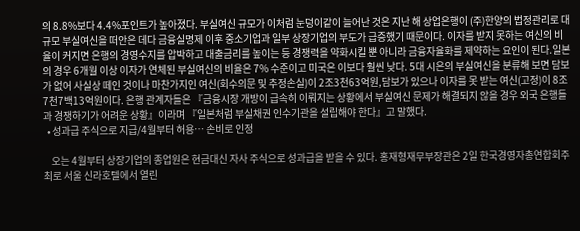의 8.8%보다 4.4%포인트가 높아졌다. 부실여신 규모가 이처럼 눈덩이같이 늘어난 것은 지난 해 상업은행이 (주)한양의 법정관리로 대규모 부실여신을 떠안은 데다 금융실명제 이후 중소기업과 일부 상장기업의 부도가 급증했기 때문이다. 이자를 받지 못하는 여신의 비율이 커지면 은행의 경영수지를 압박하고 대출금리를 높이는 등 경쟁력을 약화시킬 뿐 아니라 금융자율화를 제약하는 요인이 된다.일본의 경우 6개월 이상 이자가 연체된 부실여신의 비율은 7% 수준이고 미국은 이보다 훨씬 낮다. 5대 시은의 부실여신을 분류해 보면 담보가 없어 사실상 떼인 것이나 마찬가지인 여신(회수의문 및 추정손실)이 2조3천63억원,담보가 있으나 이자를 못 받는 여신(고정)이 8조7천7백13억원이다. 은행 관계자들은 『금융시장 개방이 급속히 이뤄지는 상황에서 부실여신 문제가 해결되지 않을 경우 외국 은행들과 경쟁하기가 어려운 상황』이라며 『일본처럼 부실채권 인수기관을 설립해야 한다』고 말했다.
  • 성과급 주식으로 지급/4월부터 허용… 손비로 인정

    오는 4월부터 상장기업의 종업원은 현금대신 자사 주식으로 성과급을 받을 수 있다. 홍재형재무부장관은 2일 한국경영자총연합회주최로 서울 신라호텔에서 열린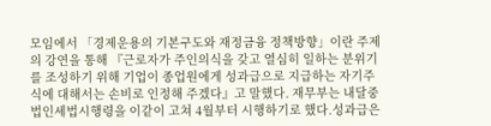모임에서 「경제운용의 기본구도와 재정금융 정책방향」이란 주제의 강연을 통해 『근로자가 주인의식을 갖고 열심히 일하는 분위기를 조성하기 위해 기업이 종업원에게 성과급으로 지급하는 자기주식에 대해서는 손비로 인정해 주겠다』고 말했다. 재무부는 내달중 법인세법시행령을 이같이 고쳐 4월부터 시행하기로 했다.성과급은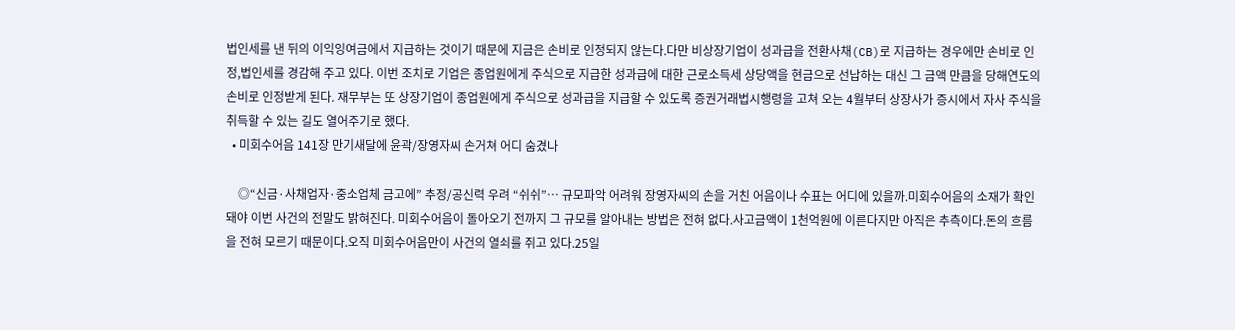법인세를 낸 뒤의 이익잉여금에서 지급하는 것이기 때문에 지금은 손비로 인정되지 않는다.다만 비상장기업이 성과급을 전환사채(CB)로 지급하는 경우에만 손비로 인정,법인세를 경감해 주고 있다. 이번 조치로 기업은 종업원에게 주식으로 지급한 성과급에 대한 근로소득세 상당액을 현금으로 선납하는 대신 그 금액 만큼을 당해연도의 손비로 인정받게 된다. 재무부는 또 상장기업이 종업원에게 주식으로 성과급을 지급할 수 있도록 증권거래법시행령을 고쳐 오는 4월부터 상장사가 증시에서 자사 주식을 취득할 수 있는 길도 열어주기로 했다.
  • 미회수어음 141장 만기새달에 윤곽/장영자씨 손거쳐 어디 숨겼나

    ◎“신금·사채업자·중소업체 금고에” 추정/공신력 우려 “쉬쉬”… 규모파악 어려워 장영자씨의 손을 거친 어음이나 수표는 어디에 있을까.미회수어음의 소재가 확인돼야 이번 사건의 전말도 밝혀진다. 미회수어음이 돌아오기 전까지 그 규모를 알아내는 방법은 전혀 없다.사고금액이 1천억원에 이른다지만 아직은 추측이다.돈의 흐름을 전혀 모르기 때문이다.오직 미회수어음만이 사건의 열쇠를 쥐고 있다.25일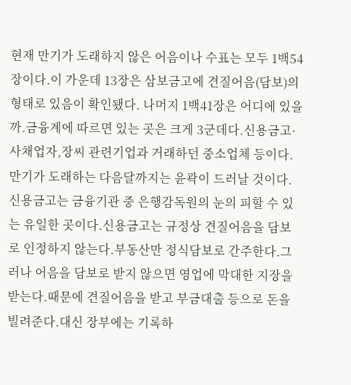현재 만기가 도래하지 않은 어음이나 수표는 모두 1백54장이다.이 가운데 13장은 삼보금고에 견질어음(담보)의 형태로 있음이 확인됐다. 나머지 1백41장은 어디에 있을까.금융계에 따르면 있는 곳은 크게 3군데다.신용금고·사채업자,장씨 관련기업과 거래하던 중소업체 등이다.만기가 도래하는 다음달까지는 윤곽이 드러날 것이다. 신용금고는 금융기관 중 은행감독원의 눈의 피할 수 있는 유일한 곳이다.신용금고는 규정상 견질어음을 담보로 인정하지 않는다.부동산만 정식담보로 간주한다.그러나 어음을 담보로 받지 않으면 영업에 막대한 지장을받는다.때문에 견질어음을 받고 부금대출 등으로 돈을 빌려준다.대신 장부에는 기록하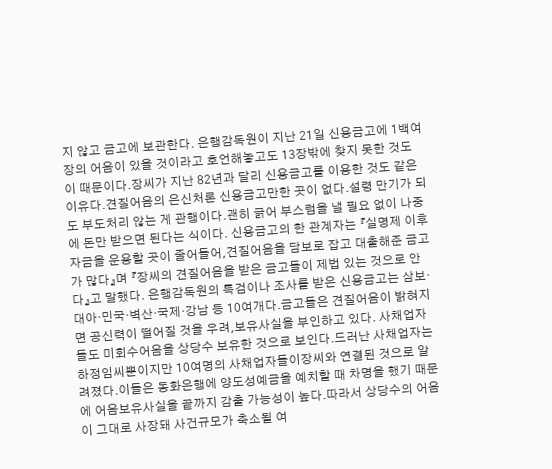지 않고 금고에 보관한다. 은행감독원이 지난 21일 신용금고에 1백여장의 어음이 있을 것이라고 호언해놓고도 13장밖에 찾지 못한 것도 이 때문이다.장씨가 지난 82년과 달리 신용금고를 이용한 것도 같은 이유다.견질어음의 은신처론 신용금고만한 곳이 없다.설령 만기가 되도 부도처리 않는 게 관행이다.괜히 긁어 부스럼을 낼 필요 없이 나중에 돈만 받으면 된다는 식이다. 신용금고의 한 관계자는 『실명제 이후 자금을 운용할 곳이 줄어들어,견질어음을 담보로 잡고 대출해준 금고가 많다』며 『장씨의 견질어음을 받은 금고들이 제법 있는 것으로 안다』고 말했다. 은행감독원의 특검이나 조사를 받은 신용금고는 삼보·대아·민국·벽산·국제·강남 등 10여개다.금고들은 견질어음이 밝혀지면 공신력이 떨어질 것을 우려,보유사실을 부인하고 있다. 사채업자들도 미회수어음을 상당수 보유한 것으로 보인다.드러난 사채업자는 하정임씨뿐이지만 10여명의 사채업자들이장씨와 연결된 것으로 알려졌다.이들은 동화은행에 양도성예금을 예치할 때 차명을 했기 때문에 어음보유사실을 끝까지 감출 가능성이 높다.따라서 상당수의 어음이 그대로 사장돼 사건규모가 축소될 여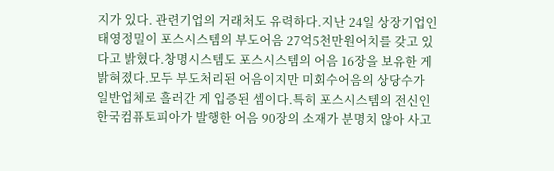지가 있다. 관련기업의 거래처도 유력하다.지난 24일 상장기업인 태영정밀이 포스시스템의 부도어음 27억5천만원어치를 갖고 있다고 밝혔다.창명시스템도 포스시스템의 어음 16장을 보유한 게 밝혀졌다.모두 부도처리된 어음이지만 미회수어음의 상당수가 일반업체로 흘러간 게 입증된 셈이다.특히 포스시스템의 전신인 한국컴퓨토피아가 발행한 어음 90장의 소재가 분명치 않아 사고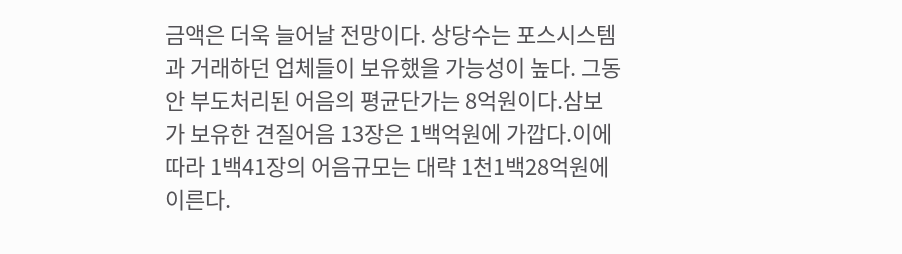금액은 더욱 늘어날 전망이다. 상당수는 포스시스템과 거래하던 업체들이 보유했을 가능성이 높다. 그동안 부도처리된 어음의 평균단가는 8억원이다.삼보가 보유한 견질어음 13장은 1백억원에 가깝다.이에 따라 1백41장의 어음규모는 대략 1천1백28억원에 이른다.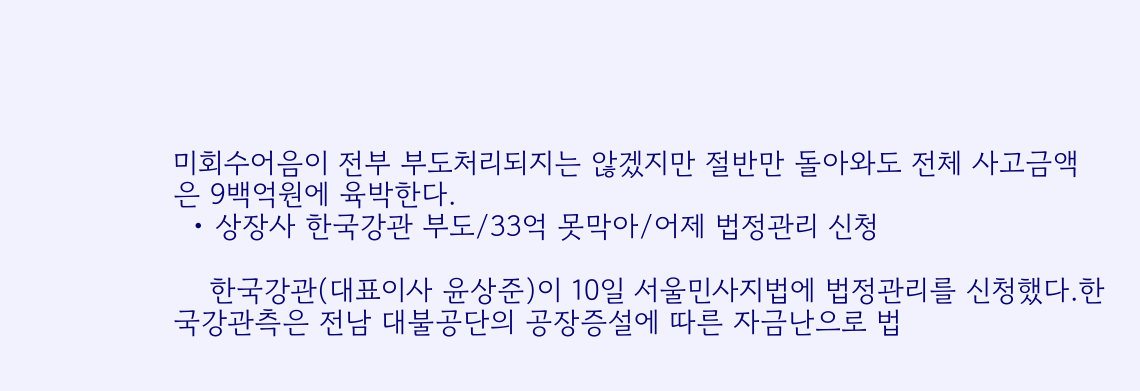미회수어음이 전부 부도처리되지는 않겠지만 절반만 돌아와도 전체 사고금액은 9백억원에 육박한다.
  • 상장사 한국강관 부도/33억 못막아/어제 법정관리 신청

    한국강관(대표이사 윤상준)이 10일 서울민사지법에 법정관리를 신청했다.한국강관측은 전남 대불공단의 공장증설에 따른 자금난으로 법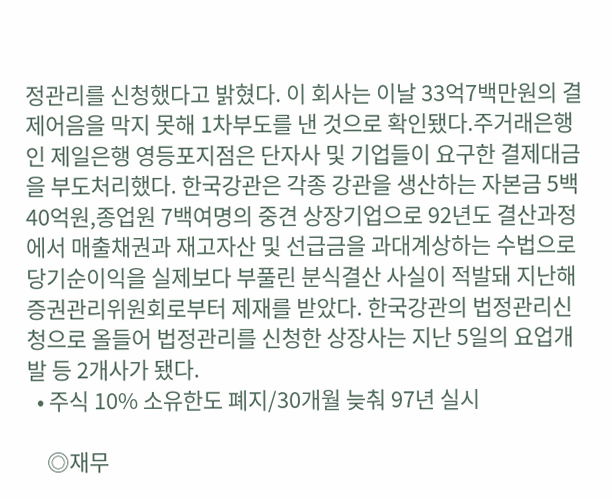정관리를 신청했다고 밝혔다. 이 회사는 이날 33억7백만원의 결제어음을 막지 못해 1차부도를 낸 것으로 확인됐다.주거래은행인 제일은행 영등포지점은 단자사 및 기업들이 요구한 결제대금을 부도처리했다. 한국강관은 각종 강관을 생산하는 자본금 5백40억원,종업원 7백여명의 중견 상장기업으로 92년도 결산과정에서 매출채권과 재고자산 및 선급금을 과대계상하는 수법으로 당기순이익을 실제보다 부풀린 분식결산 사실이 적발돼 지난해 증권관리위원회로부터 제재를 받았다. 한국강관의 법정관리신청으로 올들어 법정관리를 신청한 상장사는 지난 5일의 요업개발 등 2개사가 됐다.
  • 주식 10% 소유한도 폐지/30개월 늦춰 97년 실시

    ◎재무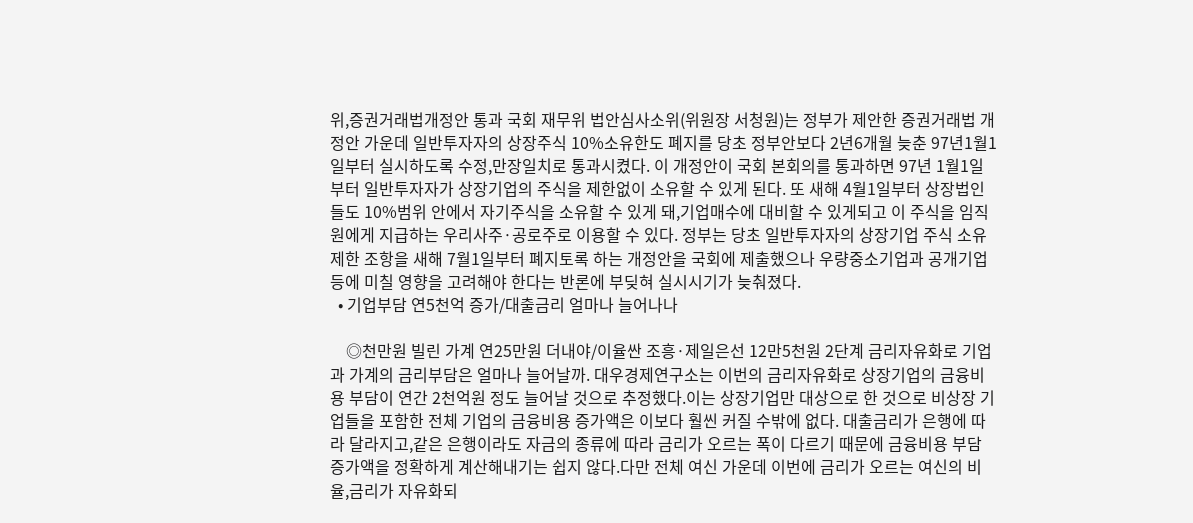위,증권거래법개정안 통과 국회 재무위 법안심사소위(위원장 서청원)는 정부가 제안한 증권거래법 개정안 가운데 일반투자자의 상장주식 10%소유한도 폐지를 당초 정부안보다 2년6개월 늦춘 97년1월1일부터 실시하도록 수정,만장일치로 통과시켰다. 이 개정안이 국회 본회의를 통과하면 97년 1월1일부터 일반투자자가 상장기업의 주식을 제한없이 소유할 수 있게 된다. 또 새해 4월1일부터 상장법인들도 10%범위 안에서 자기주식을 소유할 수 있게 돼,기업매수에 대비할 수 있게되고 이 주식을 임직원에게 지급하는 우리사주·공로주로 이용할 수 있다. 정부는 당초 일반투자자의 상장기업 주식 소유제한 조항을 새해 7월1일부터 폐지토록 하는 개정안을 국회에 제출했으나 우량중소기업과 공개기업등에 미칠 영향을 고려해야 한다는 반론에 부딪혀 실시시기가 늦춰졌다.
  • 기업부담 연5천억 증가/대출금리 얼마나 늘어나나

    ◎천만원 빌린 가계 연25만원 더내야/이율싼 조흥·제일은선 12만5천원 2단계 금리자유화로 기업과 가계의 금리부담은 얼마나 늘어날까. 대우경제연구소는 이번의 금리자유화로 상장기업의 금융비용 부담이 연간 2천억원 정도 늘어날 것으로 추정했다.이는 상장기업만 대상으로 한 것으로 비상장 기업들을 포함한 전체 기업의 금융비용 증가액은 이보다 훨씬 커질 수밖에 없다. 대출금리가 은행에 따라 달라지고,같은 은행이라도 자금의 종류에 따라 금리가 오르는 폭이 다르기 때문에 금융비용 부담 증가액을 정확하게 계산해내기는 쉽지 않다.다만 전체 여신 가운데 이번에 금리가 오르는 여신의 비율,금리가 자유화되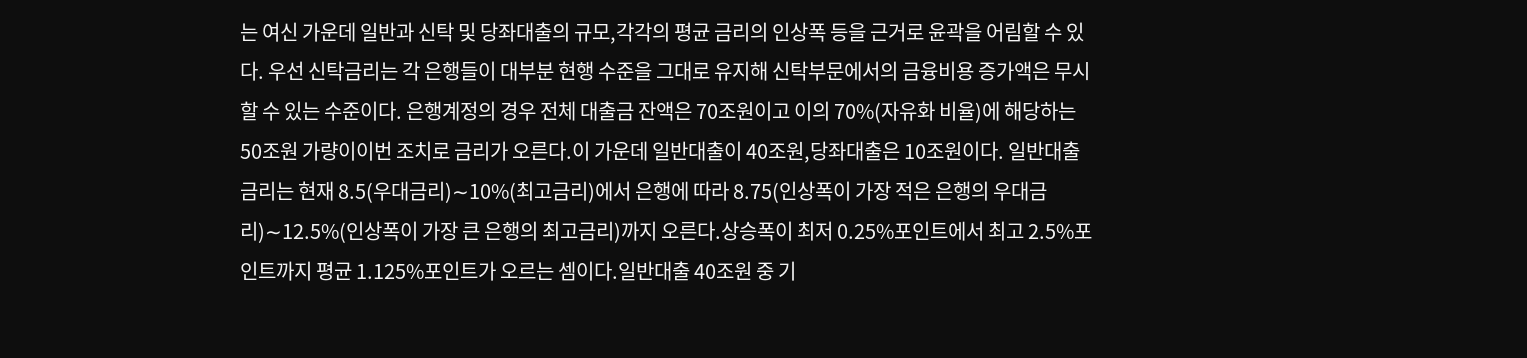는 여신 가운데 일반과 신탁 및 당좌대출의 규모,각각의 평균 금리의 인상폭 등을 근거로 윤곽을 어림할 수 있다. 우선 신탁금리는 각 은행들이 대부분 현행 수준을 그대로 유지해 신탁부문에서의 금융비용 증가액은 무시할 수 있는 수준이다. 은행계정의 경우 전체 대출금 잔액은 70조원이고 이의 70%(자유화 비율)에 해당하는 50조원 가량이이번 조치로 금리가 오른다.이 가운데 일반대출이 40조원,당좌대출은 10조원이다. 일반대출 금리는 현재 8.5(우대금리)∼10%(최고금리)에서 은행에 따라 8.75(인상폭이 가장 적은 은행의 우대금리)∼12.5%(인상폭이 가장 큰 은행의 최고금리)까지 오른다.상승폭이 최저 0.25%포인트에서 최고 2.5%포인트까지 평균 1.125%포인트가 오르는 셈이다.일반대출 40조원 중 기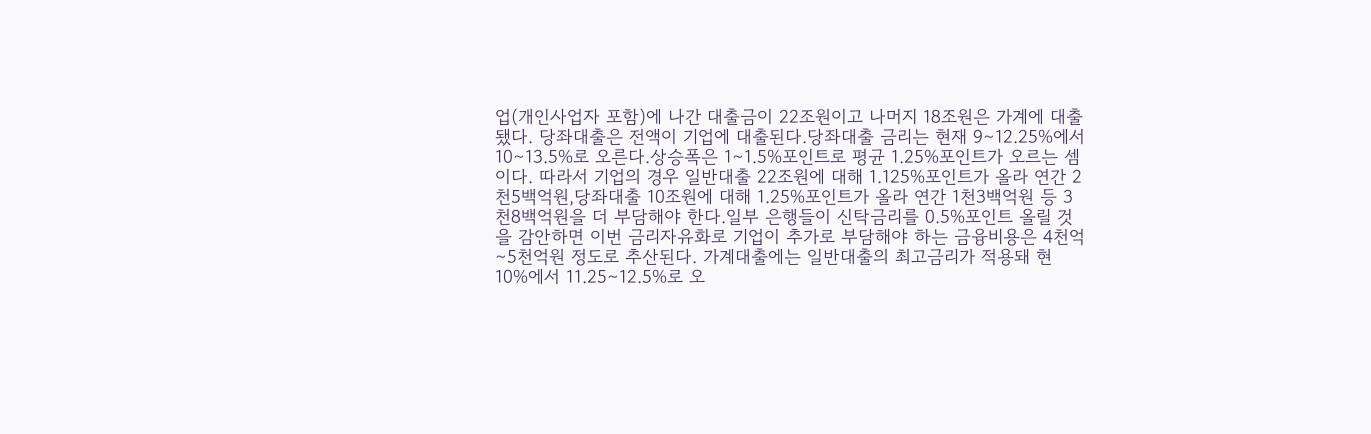업(개인사업자 포함)에 나간 대출금이 22조원이고 나머지 18조원은 가계에 대출됐다. 당좌대출은 전액이 기업에 대출된다.당좌대출 금리는 현재 9∼12.25%에서 10∼13.5%로 오른다.상승폭은 1∼1.5%포인트로 평균 1.25%포인트가 오르는 셈이다. 따라서 기업의 경우 일반대출 22조원에 대해 1.125%포인트가 올라 연간 2천5백억원,당좌대출 10조원에 대해 1.25%포인트가 올라 연간 1천3백억원 등 3천8백억원을 더 부담해야 한다.일부 은행들이 신탁금리를 0.5%포인트 올릴 것을 감안하면 이번 금리자유화로 기업이 추가로 부담해야 하는 금융비용은 4천억∼5천억원 정도로 추산된다. 가계대출에는 일반대출의 최고금리가 적용돼 현 10%에서 11.25∼12.5%로 오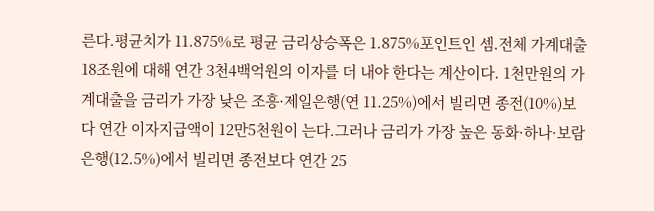른다.평균치가 11.875%로 평균 금리상승폭은 1.875%포인트인 셈.전체 가계대출 18조원에 대해 연간 3천4백억원의 이자를 더 내야 한다는 계산이다. 1천만원의 가계대출을 금리가 가장 낮은 조흥·제일은행(연 11.25%)에서 빌리면 종전(10%)보다 연간 이자지급액이 12만5천원이 는다.그러나 금리가 가장 높은 동화·하나·보람은행(12.5%)에서 빌리면 종전보다 연간 25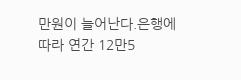만원이 늘어난다.은행에 따라 연간 12만5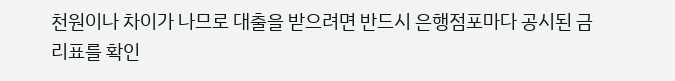천원이나 차이가 나므로 대출을 받으려면 반드시 은행점포마다 공시된 금리표를 확인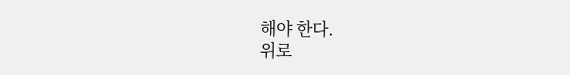해야 한다.
위로